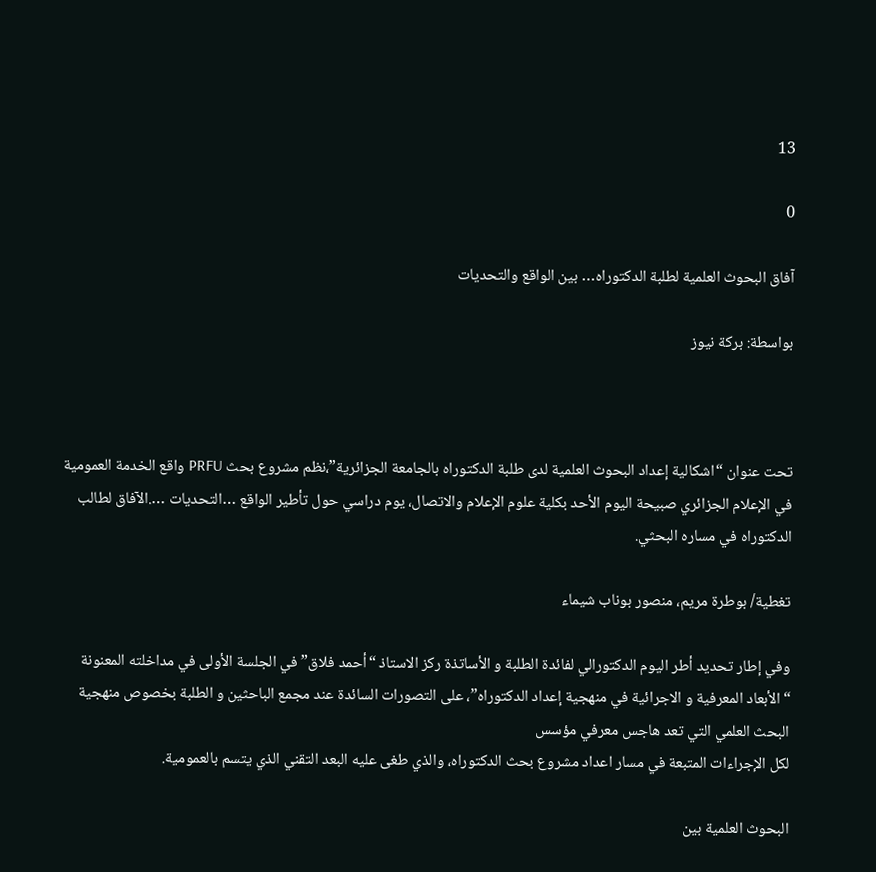13

0

آفاق البحوث العلمية لطلبة الدكتوراه… بين الواقع والتحديات

بواسطة: بركة نيوز



تحت عنوان “اشكالية إعداد البحوث العلمية لدى طلبة الدكتوراه بالجامعة الجزائرية”،نظم مشروع بحث PRFU واقع الخدمة العمومية في الإعلام الجزائري صبيحة اليوم الأحد بكلية علوم الإعلام والاتصال، يوم دراسي حول تأطير الواقع …التحديات ….الآفاق لطالب الدكتوراه في مساره البحثي.

تغطية/ بوطرة مريم، منصور بوناب شيماء

وفي إطار تحديد أطر اليوم الدكتورالي لفائدة الطلبة و الأساتذة ركز الاستاذ “أحمد فلاق” في الجلسة الأولى في مداخلته المعنونة “الأبعاد المعرفية و الاجرائية في منهجية إعداد الدكتوراه”، على التصورات السائدة عند مجمع الباحثين و الطلبة بخصوص منهجية البحث العلمي التي تعد هاجس معرفي مؤسس
لكل الإجراءات المتبعة في مسار اعداد مشروع بحث الدكتوراه، والذي طغى عليه البعد التقني الذي يتسم بالعمومية.

البحوث العلمية بين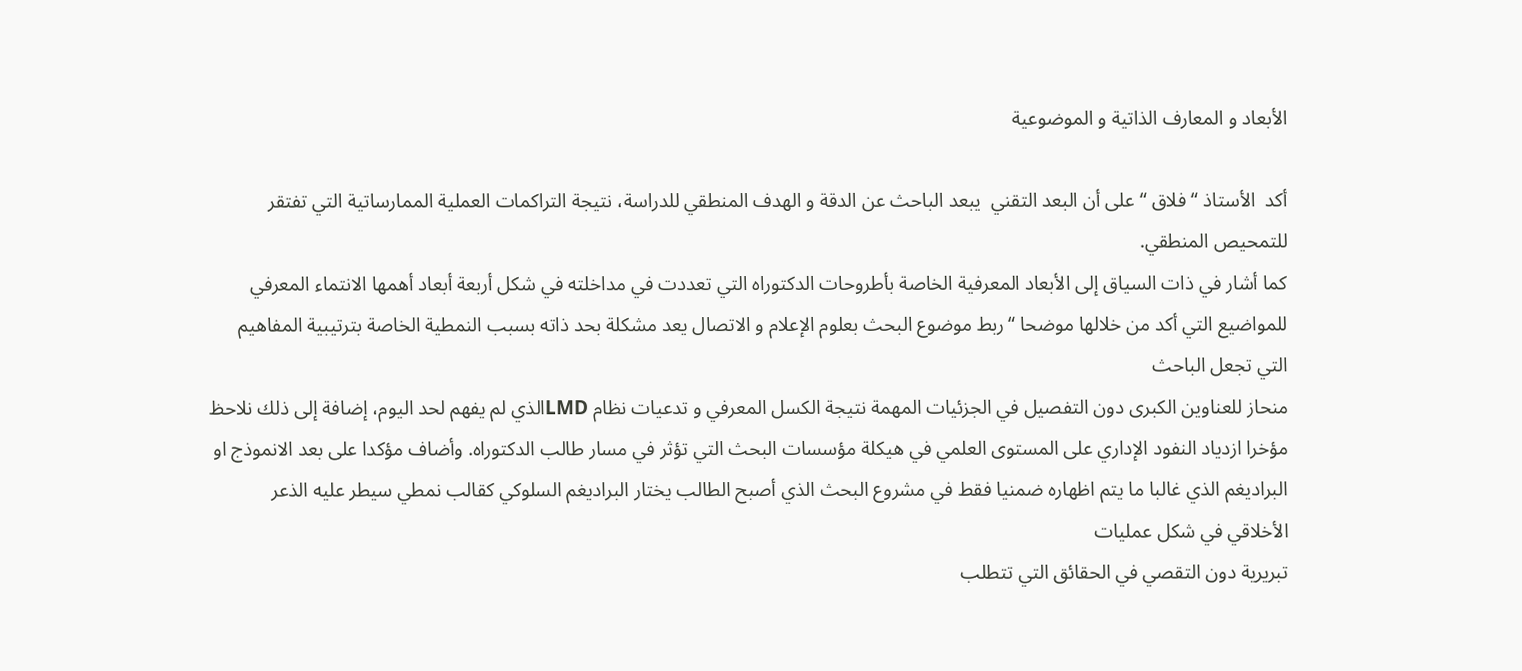الأبعاد و المعارف الذاتية و الموضوعية

أكد  الأستاذ “فلاق “على أن البعد التقني  يبعد الباحث عن الدقة و الهدف المنطقي للدراسة، نتيجة التراكمات العملية الممارساتية التي تفتقر للتمحيص المنطقي.
كما أشار في ذات السياق إلى الأبعاد المعرفية الخاصة بأطروحات الدكتوراه التي تعددت في مداخلته في شكل أربعة أبعاد أهمها الانتماء المعرفي للمواضيع التي أكد من خلالها موضحا “ربط موضوع البحث بعلوم الإعلام و الاتصال يعد مشكلة بحد ذاته بسبب النمطية الخاصة بترتيبية المفاهيم التي تجعل الباحث
منحاز للعناوين الكبرى دون التفصيل في الجزئيات المهمة نتيجة الكسل المعرفي و تدعيات نظام LMDالذي لم يفهم لحد اليوم، إضافة إلى ذلك نلاحظ مؤخرا ازدياد النفود الإداري على المستوى العلمي في هيكلة مؤسسات البحث التي تؤثر في مسار طالب الدكتوراه. وأضاف مؤكدا على بعد الانموذج او البراديغم الذي غالبا ما يتم اظهاره ضمنيا فقط في مشروع البحث الذي أصبح الطالب يختار البراديغم السلوكي كقالب نمطي سيطر عليه الذعر الأخلاقي في شكل عمليات
تبريرية دون التقصي في الحقائق التي تتطلب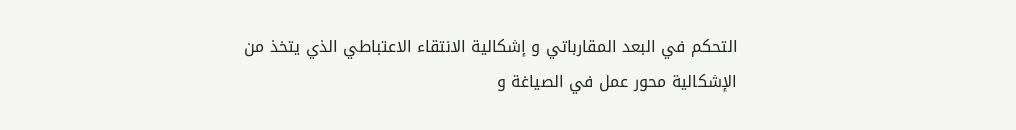التحكم في البعد المقارباتي و إشكالية الانتقاء الاعتباطي الذي يتخذ من الإشكالية محور عمل في الصياغة و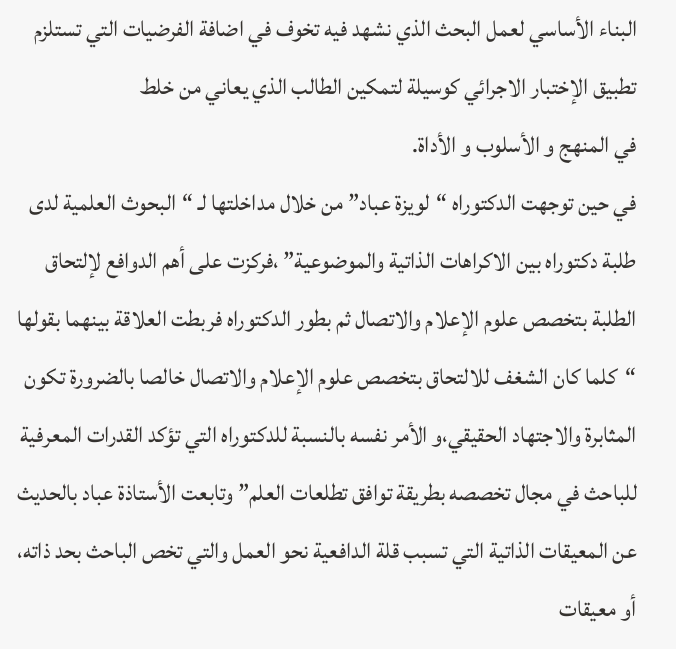البناء الأساسي لعمل البحث الذي نشهد فيه تخوف في اضافة الفرضيات التي تستلزم تطبيق الإختبار الاجرائي كوسيلة لتمكين الطالب الذي يعاني من خلط
في المنهج و الأسلوب و الأداة.
في حين توجهت الدكتوراه “لويزة عباد” من خلال مداخلتها لـ “البحوث العلمية لدى طلبة دكتوراه بين الاكراهات الذاتية والموضوعية” ،فركزت على أهم الدوافع لإلتحاق الطلبة بتخصص علوم الإعلام والاتصال ثم بطور الدكتوراه فربطت العلاقة بينهما بقولها “كلما كان الشغف للالتحاق بتخصص علوم الإعلام والاتصال خالصا بالضرورة تكون المثابرة والاجتهاد الحقيقي،و الأمر نفسه بالنسبة للدكتوراه التي تؤكد القدرات المعرفية للباحث في مجال تخصصه بطريقة توافق تطلعات العلم” وتابعت الأستاذة عباد بالحديث عن المعيقات الذاتية التي تسبب قلة الدافعية نحو العمل والتي تخص الباحث بحد ذاته، أو معيقات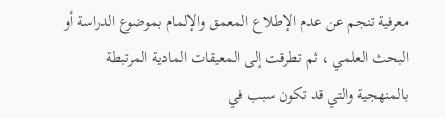معرفية تنجم عن عدم الإطلاع المعمق والإلمام بموضوع الدراسة أو البحث العلمي ، ثم تطرقت إلى المعيقات المادية المرتبطة بالمنهجية والتي قد تكون سبب في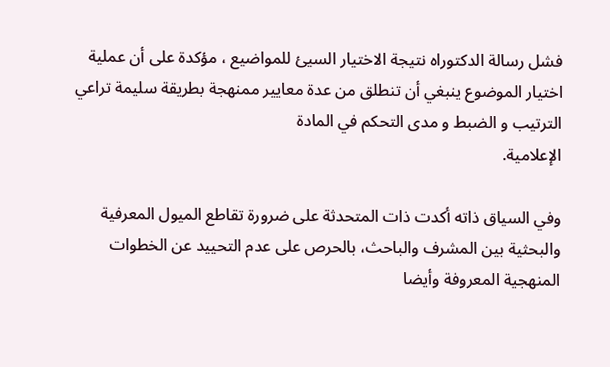فشل رسالة الدكتوراه نتيجة الاختيار السيئ للمواضيع ، مؤكدة على أن عملية اختيار الموضوع ينبغي أن تنطلق من عدة معايير ممنهجة بطريقة سليمة تراعي الترتيب و الضبط و مدى التحكم في المادة
الإعلامية.

وفي السياق ذاته أكدت ذات المتحدثة على ضرورة تقاطع الميول المعرفية والبحثية بين المشرف والباحث، بالحرص على عدم التحييد عن الخطوات المنهجية المعروفة وأيضا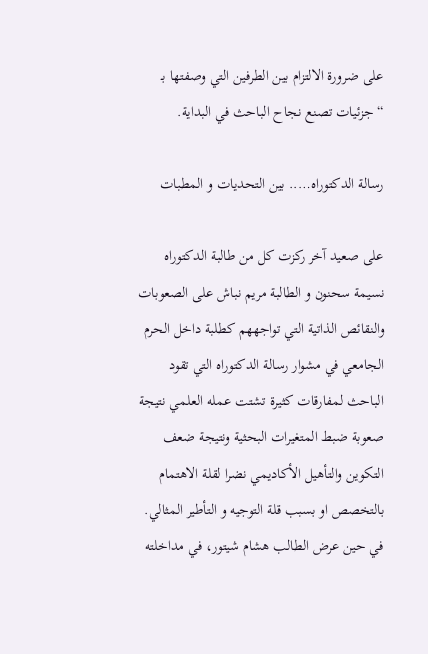على ضرورة الالتزام بين الطرفين التي وصفتها بـ “جزئيات تصنع نجاح الباحث في البداية.

رسالة الدكتوراه….. بين التحديات و المطبات

على صعيد آخر ركزت كل من طالبة الدكتوراه نسيمة سحنون و الطالبة مريم نباش على الصعوبات والنقائص الذاتية التي تواجههم كطلبة داخل الحرم الجامعي في مشوار رسالة الدكتوراه التي تقود الباحث لمفارقات كثيرة تشتت عمله العلمي نتيجة صعوبة ضبط المتغيرات البحثية ونتيجة ضعف التكوين والتأهيل الأكاديمي نضرا لقلة الاهتمام بالتخصص او بسبب قلة التوجيه و التأطير المثالي.
في حين عرض الطالب هشام شيتور، في مداخلته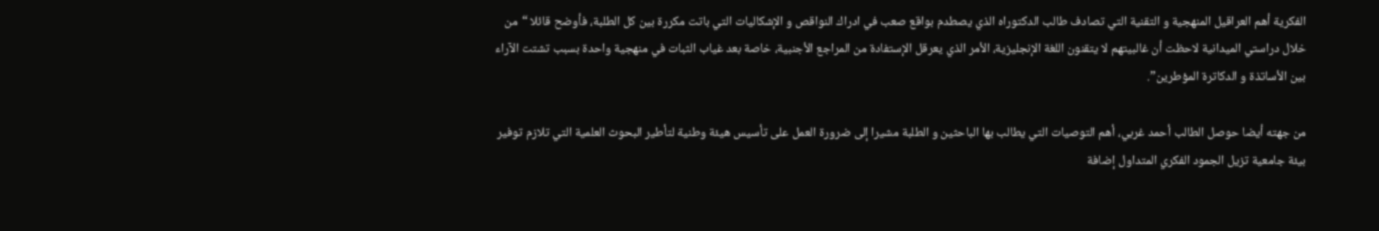الفكرية أهم العراقيل المنهجية و التقنية التي تصادف طالب الدكتوراه الذي يصطدم بواقع صعب في ادراك النواقص و الإشكاليات التي باتت مكررة بين كل الطلبة، فأوضح قائلا “من خلال دراستي الميدانية لاحظت أن غالبيتهم لا يتقنون اللغة الإنجليزية، الأمر الذي يعرقل الإستفادة من المراجع الأجنبية، خاصة بعد غياب الثبات في منهجية واحدة بسبب تشتت الآراء بين الأساتذة و الدكاترة المؤطرين”.

من جهته أيضا حوصل الطالب أحمد غربي، أهم التوصيات التي يطالب بها الباحثين و الطلبة مشيرا إلى ضرورة العمل على تأسيس هيئة وطنية لتأطير البحوث العلمية التي تلازم توفير بيئة جامعية تزيل الجمود الفكري المتداول إضافة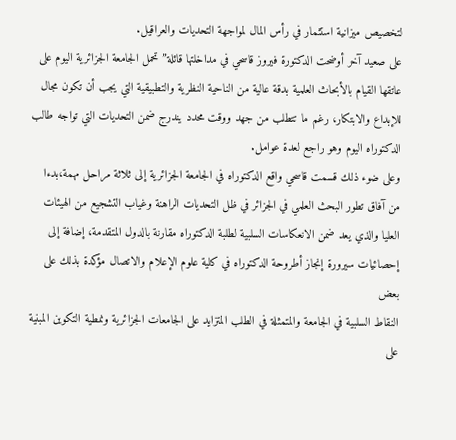لتخصيص ميزانية استثمار في رأس المال لمواجهة التحديات والعراقيل.
على صعيد آخر أوضحت الدكتورة فيروز قاسحي في مداخلتها قائلة” تحمل الجامعة الجزائرية اليوم على عاتقها القيام بالأبحاث العلمية بدقة عالية من الناحية النظرية والتطبيقية التي يجب أن تكون مجال للإبداع والابتكار، رغم ما تتطلب من جهد ووقت محدد يندرج ضمن التحديات التي تواجه طالب الدكتوراه اليوم وهو راجع لعدة عوامل.
وعلى ضوء ذلك قسمت قاسحي واقع الدكتوراه في الجامعة الجزائرية إلى ثلاثة مراحل مهمة،بدءا من آفاق تطور البحث العلمي في الجزائر في ظل التحديات الراهنة وغياب التشجيع من الهيئات العليا والذي يعد ضمن الانعكاسات السلبية لطلبة الدكتوراه مقارنة بالدول المتقدمة، إضافة إلى إحصائيات سيرورة إنجاز أطروحة الدكتوراه في كلية علوم الإعلام والاتصال مؤكدة بذلك على بعض
النقاط السلبية في الجامعة والمتمثلة في الطلب المتزايد على الجامعات الجزائرية ونمطية التكوين المبنية على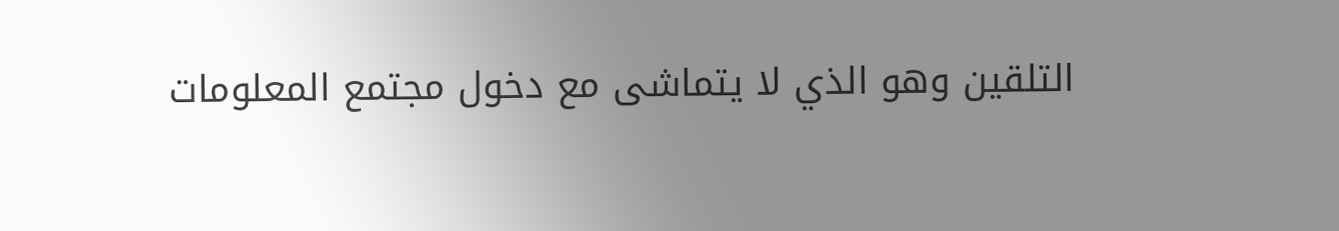التلقين وهو الذي لا يتماشى مع دخول مجتمع المعلومات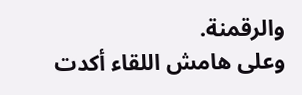والرقمنة.
وعلى هامش اللقاء أكدت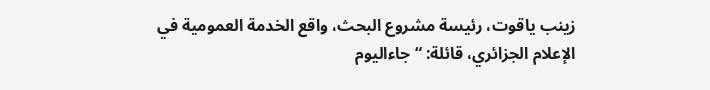زينب ياقوت، رئيسة مشروع البحث، واقع الخدمة العمومية في الإعلام الجزائري، قائلة: “جاءاليوم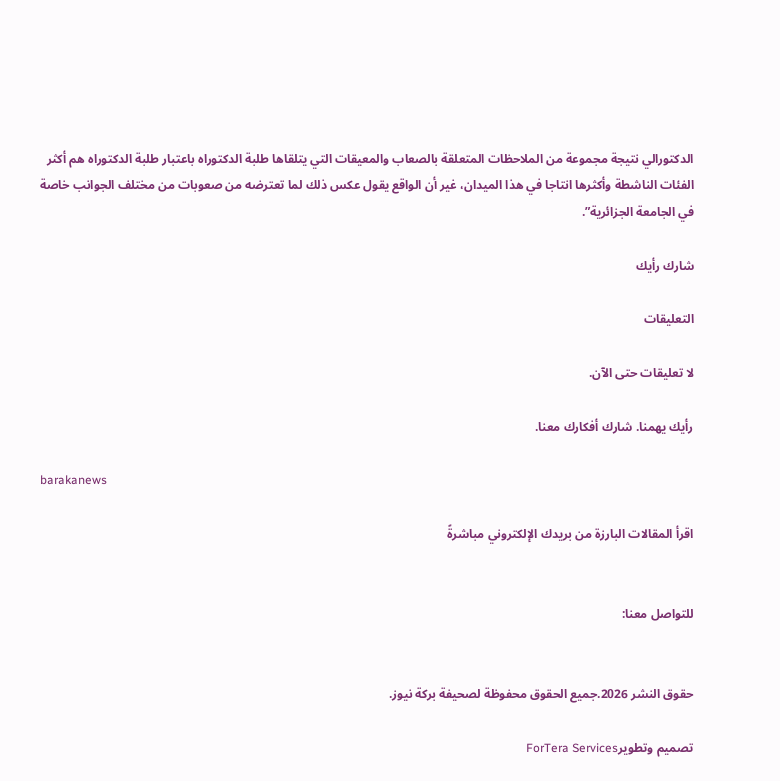الدكتورالي نتيجة مجموعة من الملاحظات المتعلقة بالصعاب والمعيقات التي يتلقاها طلبة الدكتوراه باعتبار طلبة الدكتوراه هم أكثر الفئات الناشطة وأكثرها انتاجا في هذا الميدان، غير أن الواقع يقول عكس ذلك لما تعترضه من صعوبات من مختلف الجوانب خاصة في الجامعة الجزائرية”.

شارك رأيك

التعليقات

لا تعليقات حتى الآن.

رأيك يهمنا. شارك أفكارك معنا.

barakanews

اقرأ المقالات البارزة من بريدك الإلكتروني مباشرةً


للتواصل معنا:


حقوق النشر 2026.جميع الحقوق محفوظة لصحيفة بركة نيوز.

تصميم وتطويرForTera Services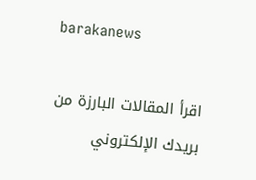barakanews

اقرأ المقالات البارزة من بريدك الإلكتروني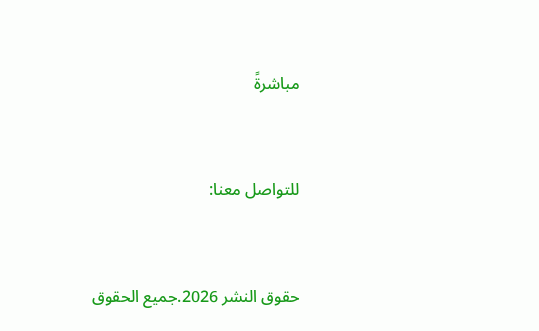مباشرةً


للتواصل معنا:


حقوق النشر 2026.جميع الحقوق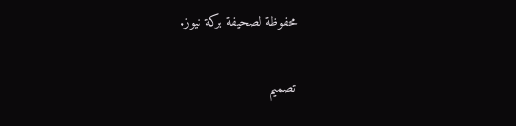محفوظة لصحيفة بركة نيوز.

تصميم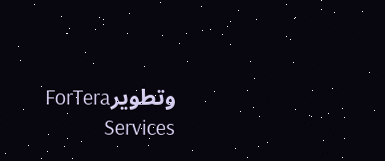وتطويرForTera Services